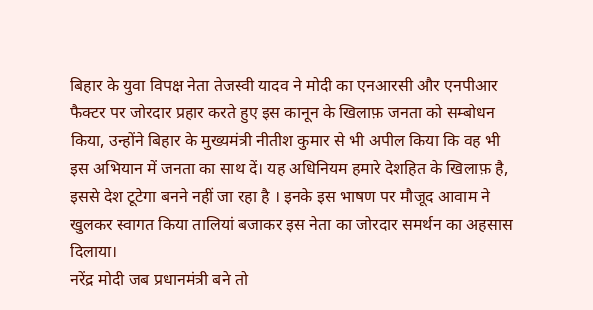बिहार के युवा विपक्ष नेता तेजस्वी यादव ने मोदी का एनआरसी और एनपीआर फैक्टर पर जोरदार प्रहार करते हुए इस कानून के खिलाफ़ जनता को सम्बोधन किया, उन्होंने बिहार के मुख्यमंत्री नीतीश कुमार से भी अपील किया कि वह भी इस अभियान में जनता का साथ दें। यह अधिनियम हमारे देशहित के खिलाफ़ है, इससे देश टूटेगा बनने नहीं जा रहा है । इनके इस भाषण पर मौजूद आवाम ने खुलकर स्वागत किया तालियां बजाकर इस नेता का जोरदार समर्थन का अहसास दिलाया।
नरेंद्र मोदी जब प्रधानमंत्री बने तो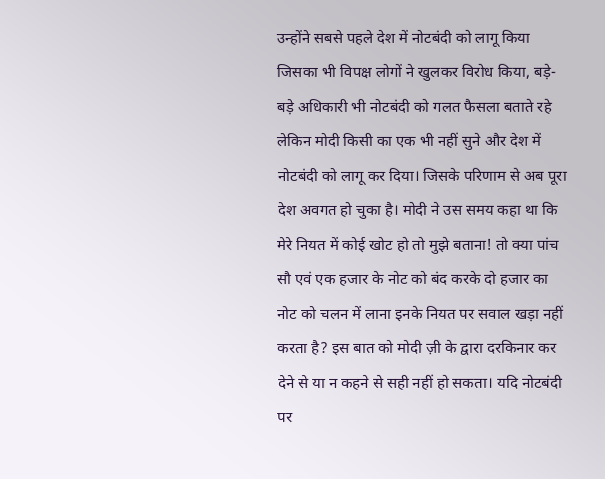उन्होंने सबसे पहले देश में नोटबंदी को लागू किया जिसका भी विपक्ष लोगों ने खुलकर विरोध किया, बड़े-बड़े अधिकारी भी नोटबंदी को गलत फैसला बताते रहे लेकिन मोदी किसी का एक भी नहीं सुने और देश में नोटबंदी को लागू कर दिया। जिसके परिणाम से अब पूरा देश अवगत हो चुका है। मोदी ने उस समय कहा था कि मेरे नियत में कोई खोट हो तो मुझे बताना! तो क्या पांच सौ एवं एक हजार के नोट को बंद करके दो हजार का नोट को चलन में लाना इनके नियत पर सवाल खड़ा नहीं करता है? इस बात को मोदी ज़ी के द्वारा दरकिनार कर देने से या न कहने से सही नहीं हो सकता। यदि नोटबंदी पर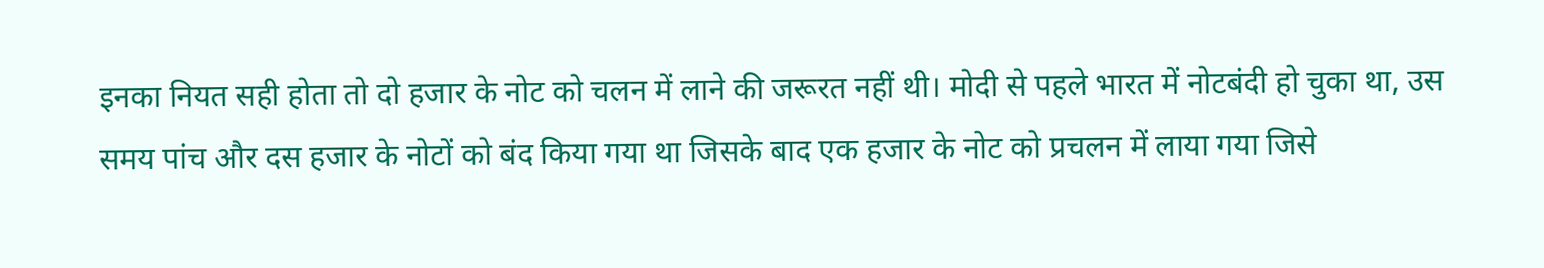इनका नियत सही होता तो दो हजार के नोट को चलन में लाने की जरूरत नहीं थी। मोदी से पहले भारत में नोटबंदी हो चुका था, उस समय पांच और दस हजार के नोटों को बंद किया गया था जिसके बाद एक हजार के नोट को प्रचलन में लाया गया जिसे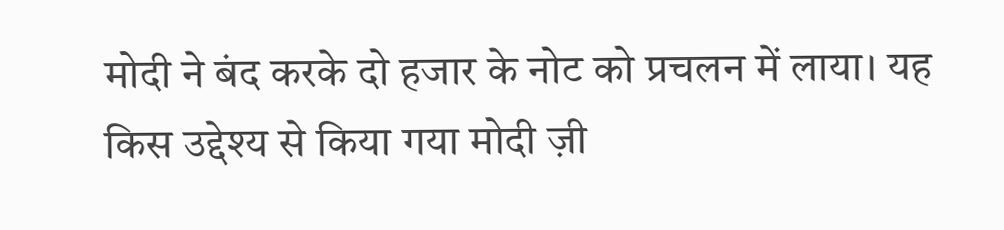मोदी ने बंद करके दो हजार के नोट को प्रचलन में लाया। यह किस उद्देश्य से किया गया मोदी ज़ी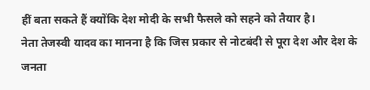हीं बता सकते हैं क्योंकि देश मोदी के सभी फैसले को सहने को तैयार है।
नेता तेजस्वी यादव का मानना है कि जिस प्रकार से नोटबंदी से पूरा देश और देश के जनता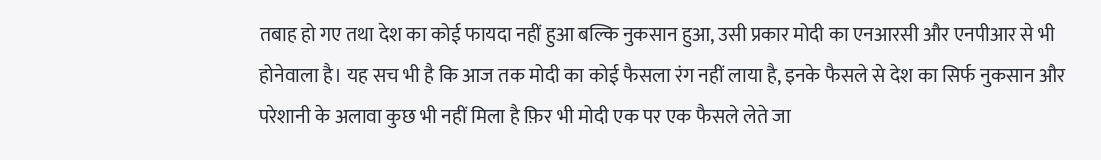तबाह हो गए तथा देश का कोई फायदा नहीं हुआ बल्कि नुकसान हुआ, उसी प्रकार मोदी का एनआरसी और एनपीआर से भी होनेवाला है। यह सच भी है कि आज तक मोदी का कोई फैसला रंग नहीं लाया है, इनके फैसले से देश का सिर्फ नुकसान और परेशानी के अलावा कुछ भी नहीं मिला है फ़िर भी मोदी एक पर एक फैसले लेते जा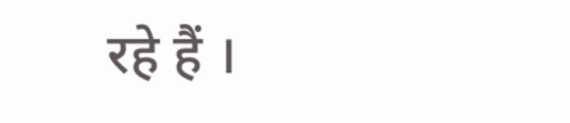रहे हैं ।